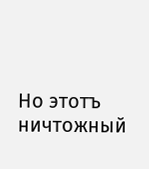Но этотъ ничтожный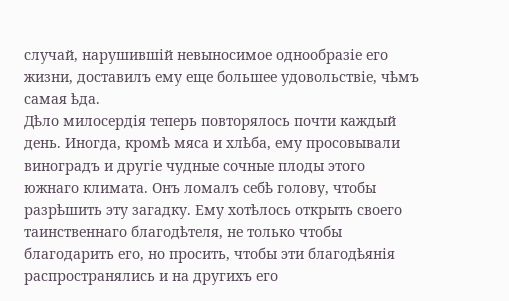случай, нарушившій невыносимое однообразіе его жизни, доставилъ ему еще большее удовольствіе, чѣмъ самая ѣда.
Дѣло милосердія теперь повторялось почти каждый день. Иногда, кромѣ мяса и хлѣба, ему просовывали виноградъ и другіе чудные сочные плоды этого южнаго климата. Онъ ломалъ себѣ голову, чтобы разрѣшить эту загадку. Ему хотѣлось открыть своего таинственнаго благодѣтеля, не только чтобы благодарить его, но просить, чтобы эти благодѣянія распространялись и на другихъ его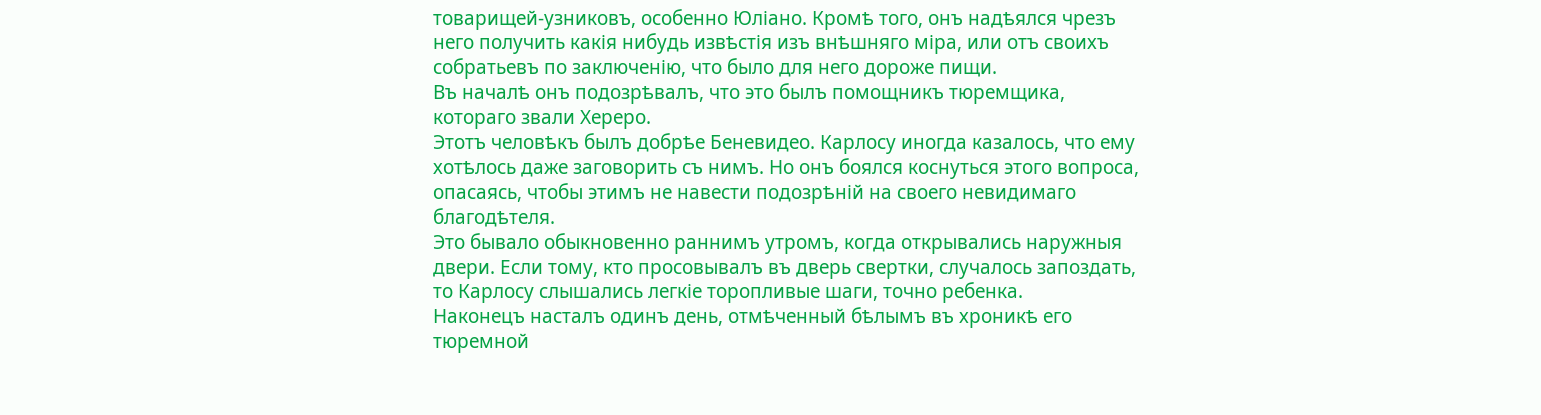товарищей-узниковъ, особенно Юліано. Кромѣ того, онъ надѣялся чрезъ него получить какія нибудь извѣстія изъ внѣшняго міра, или отъ своихъ собратьевъ по заключенію, что было для него дороже пищи.
Въ началѣ онъ подозрѣвалъ, что это былъ помощникъ тюремщика, котораго звали Хереро.
Этотъ человѣкъ былъ добрѣе Беневидео. Карлосу иногда казалось, что ему хотѣлось даже заговорить съ нимъ. Но онъ боялся коснуться этого вопроса, опасаясь, чтобы этимъ не навести подозрѣній на своего невидимаго благодѣтеля.
Это бывало обыкновенно раннимъ утромъ, когда открывались наружныя двери. Если тому, кто просовывалъ въ дверь свертки, случалось запоздать, то Карлосу слышались легкіе торопливые шаги, точно ребенка.
Наконецъ насталъ одинъ день, отмѣченный бѣлымъ въ хроникѣ его тюремной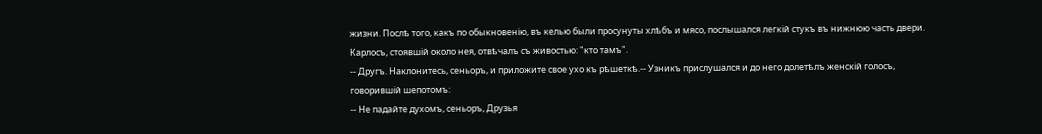жизни. Послѣ того, какъ по обыкновенію, въ келью были просунуты хлѣбъ и мясо, послышался легкій стукъ въ нижнюю часть двери. Карлосъ, стоявшій около нея, отвѣчалъ съ живостью: "кто тамъ".
-- Другъ. Наклонитесь, сеньоръ, и приложите свое ухо къ рѣшеткѣ.-- Узникъ прислушался и до него долетѣлъ женскій голосъ, говорившій шепотомъ:
-- Не падайте духомъ, сеньоръ, Друзья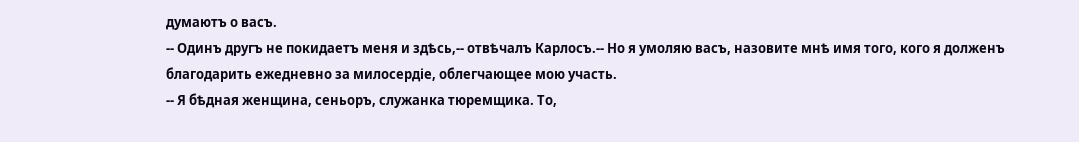думаютъ о васъ.
-- Одинъ другъ не покидаетъ меня и здѣсь,-- отвѣчалъ Карлосъ.-- Но я умоляю васъ, назовите мнѣ имя того, кого я долженъ благодарить ежедневно за милосердіе, облегчающее мою участь.
-- Я бѣдная женщина, сеньоръ, служанка тюремщика. То,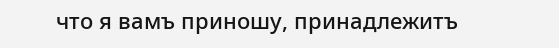что я вамъ приношу, принадлежитъ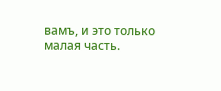вамъ, и это только малая часть.